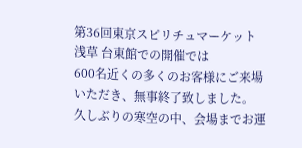第36回東京スピリチュマーケット
浅草 台東館での開催では
600名近くの多くのお客様にご来場いただき、無事終了致しました。
久しぶりの寒空の中、会場までお運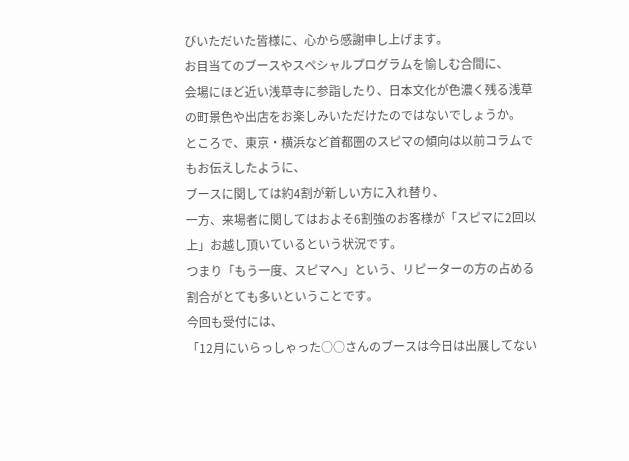びいただいた皆様に、心から感謝申し上げます。
お目当てのブースやスペシャルプログラムを愉しむ合間に、
会場にほど近い浅草寺に参詣したり、日本文化が色濃く残る浅草の町景色や出店をお楽しみいただけたのではないでしょうか。
ところで、東京・横浜など首都圏のスピマの傾向は以前コラムでもお伝えしたように、
ブースに関しては約4割が新しい方に入れ替り、
一方、来場者に関してはおよそ6割強のお客様が「スピマに2回以上」お越し頂いているという状況です。
つまり「もう一度、スピマへ」という、リピーターの方の占める割合がとても多いということです。
今回も受付には、
「12月にいらっしゃった○○さんのブースは今日は出展してない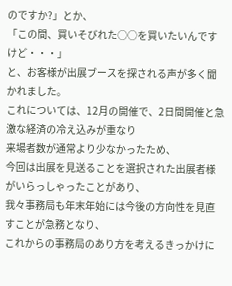のですか?」とか、
「この間、買いそびれた○○を買いたいんですけど・・・」
と、お客様が出展ブースを探される声が多く聞かれました。
これについては、12月の開催で、2日間開催と急激な経済の冷え込みが重なり
来場者数が通常より少なかったため、
今回は出展を見送ることを選択された出展者様がいらっしゃったことがあり、
我々事務局も年末年始には今後の方向性を見直すことが急務となり、
これからの事務局のあり方を考えるきっかけに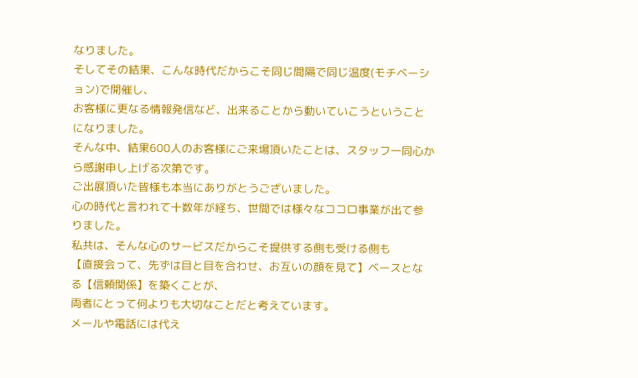なりました。
そしてその結果、こんな時代だからこそ同じ間隔で同じ温度(モチベーション)で開催し、
お客様に更なる情報発信など、出来ることから動いていこうということになりました。
そんな中、結果600人のお客様にご来場頂いたことは、スタッフ一同心から感謝申し上げる次第です。
ご出展頂いた皆様も本当にありがとうございました。
心の時代と言われて十数年が経ち、世間では様々なココロ事業が出て参りました。
私共は、そんな心のサービスだからこそ提供する側も受ける側も
【直接会って、先ずは目と目を合わせ、お互いの顔を見て】ベースとなる【信頼関係】を築くことが、
両者にとって何よりも大切なことだと考えています。
メールや電話には代え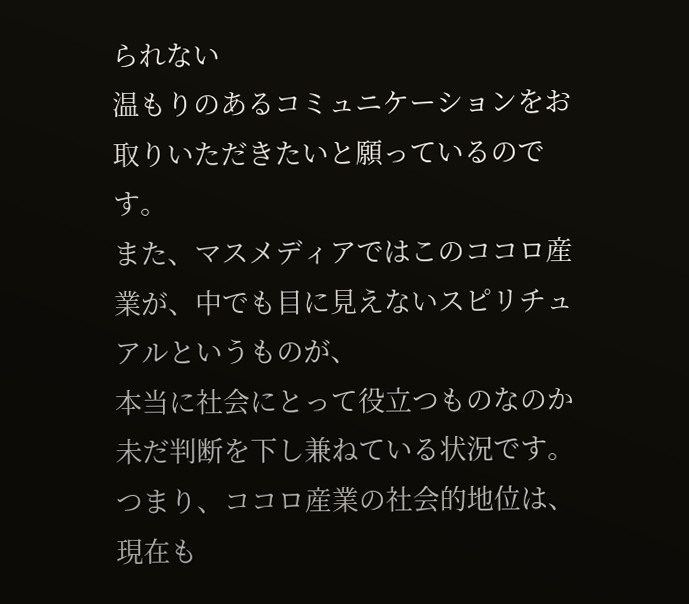られない
温もりのあるコミュニケーションをお取りいただきたいと願っているのです。
また、マスメディアではこのココロ産業が、中でも目に見えないスピリチュアルというものが、
本当に社会にとって役立つものなのか未だ判断を下し兼ねている状況です。
つまり、ココロ産業の社会的地位は、現在も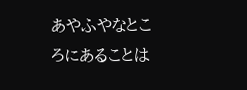あやふやなところにあることは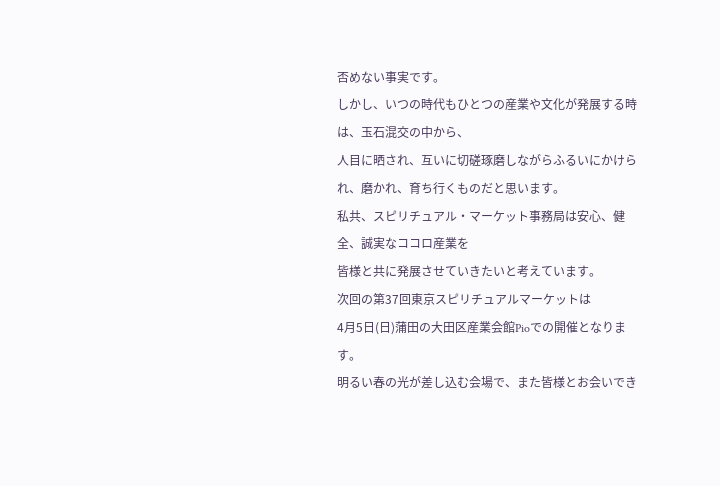否めない事実です。
しかし、いつの時代もひとつの産業や文化が発展する時は、玉石混交の中から、
人目に晒され、互いに切磋琢磨しながらふるいにかけられ、磨かれ、育ち行くものだと思います。
私共、スピリチュアル・マーケット事務局は安心、健全、誠実なココロ産業を
皆様と共に発展させていきたいと考えています。
次回の第37回東京スピリチュアルマーケットは
4月5日(日)蒲田の大田区産業会館Pioでの開催となります。
明るい春の光が差し込む会場で、また皆様とお会いでき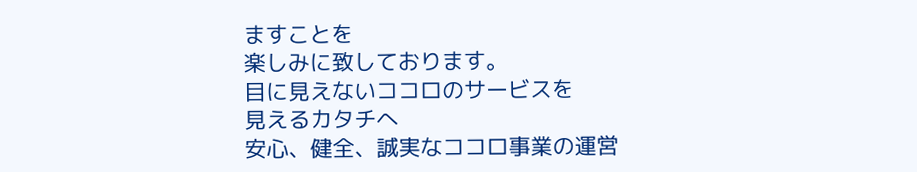ますことを
楽しみに致しております。
目に見えないココロのサービスを
見えるカタチへ
安心、健全、誠実なココロ事業の運営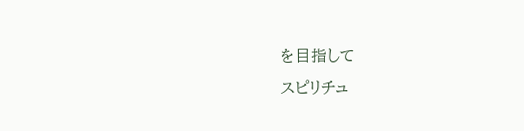を目指して
スピリチュ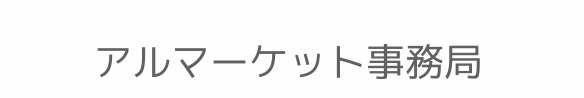アルマーケット事務局